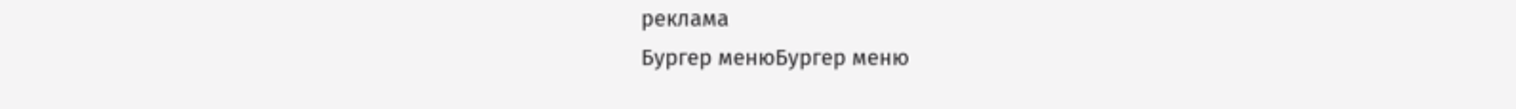реклама
Бургер менюБургер меню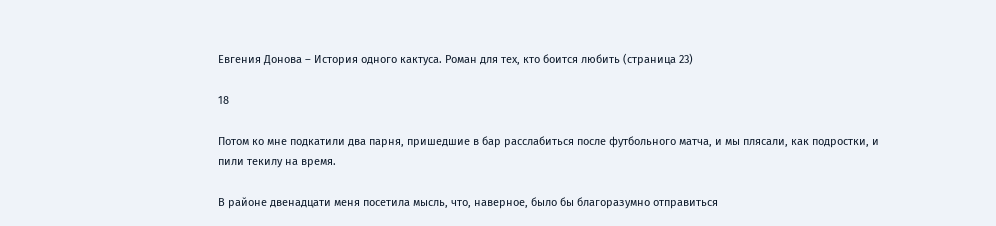Евгения Донова – История одного кактуса. Роман для тех, кто боится любить (страница 23)

18

Потом ко мне подкатили два парня, пришедшие в бар расслабиться после футбольного матча, и мы плясали, как подростки, и пили текилу на время.

В районе двенадцати меня посетила мысль, что, наверное, было бы благоразумно отправиться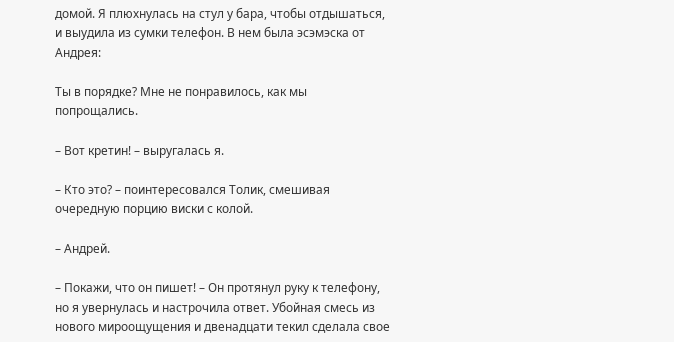домой. Я плюхнулась на стул у бара, чтобы отдышаться, и выудила из сумки телефон. В нем была эсэмэска от Андрея:

Ты в порядке? Мне не понравилось, как мы попрощались.

– Вот кретин! – выругалась я.

– Кто это? – поинтересовался Толик, смешивая очередную порцию виски с колой.

– Андрей.

– Покажи, что он пишет! – Он протянул руку к телефону, но я увернулась и настрочила ответ. Убойная смесь из нового мироощущения и двенадцати текил сделала свое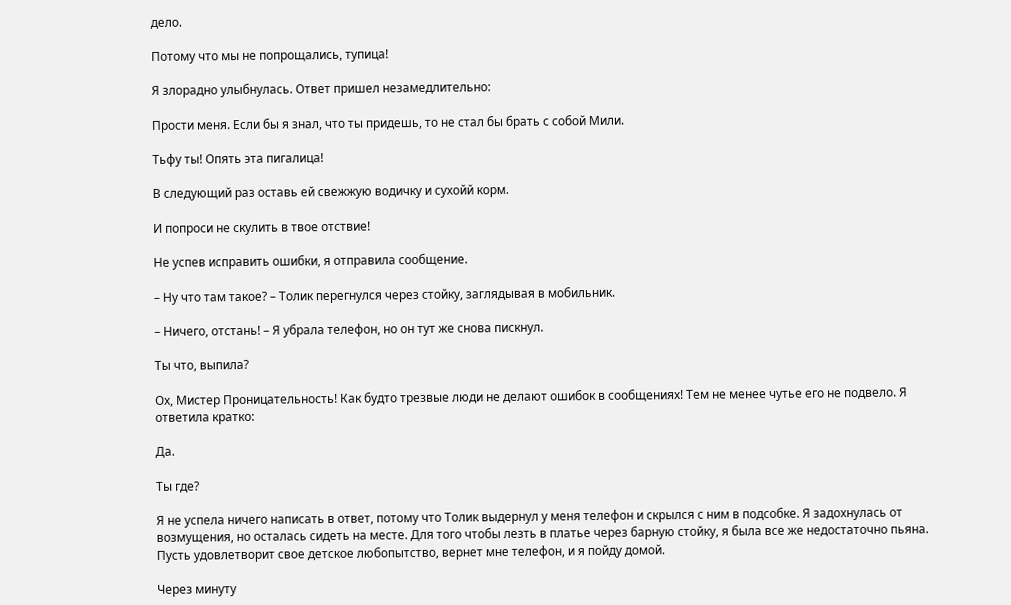дело.

Потому что мы не попрощались, тупица!

Я злорадно улыбнулась. Ответ пришел незамедлительно:

Прости меня. Если бы я знал, что ты придешь, то не стал бы брать с собой Мили.

Тьфу ты! Опять эта пигалица!

В следующий раз оставь ей свежжую водичку и сухойй корм.

И попроси не скулить в твое отствие!

Не успев исправить ошибки, я отправила сообщение.

– Ну что там такое? – Толик перегнулся через стойку, заглядывая в мобильник.

– Ничего, отстань! – Я убрала телефон, но он тут же снова пискнул.

Ты что, выпила?

Ох, Мистер Проницательность! Как будто трезвые люди не делают ошибок в сообщениях! Тем не менее чутье его не подвело. Я ответила кратко:

Да.

Ты где?

Я не успела ничего написать в ответ, потому что Толик выдернул у меня телефон и скрылся с ним в подсобке. Я задохнулась от возмущения, но осталась сидеть на месте. Для того чтобы лезть в платье через барную стойку, я была все же недостаточно пьяна. Пусть удовлетворит свое детское любопытство, вернет мне телефон, и я пойду домой.

Через минуту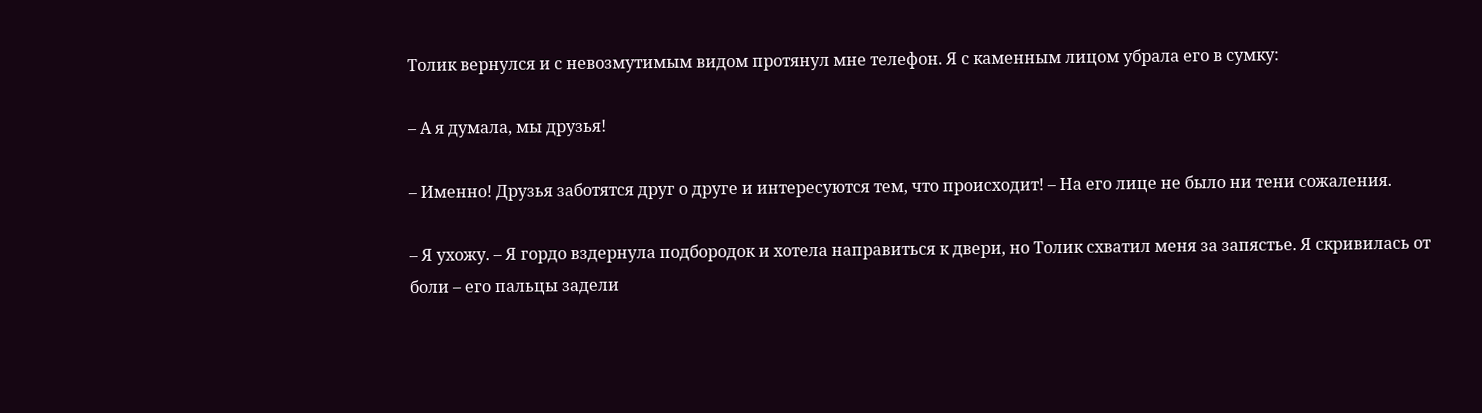Толик вернулся и с невозмутимым видом протянул мне телефон. Я с каменным лицом убрала его в сумку:

– А я думала, мы друзья!

– Именно! Друзья заботятся друг о друге и интересуются тем, что происходит! – На его лице не было ни тени сожаления.

– Я ухожу. – Я гордо вздернула подбородок и хотела направиться к двери, но Толик схватил меня за запястье. Я скривилась от боли – его пальцы задели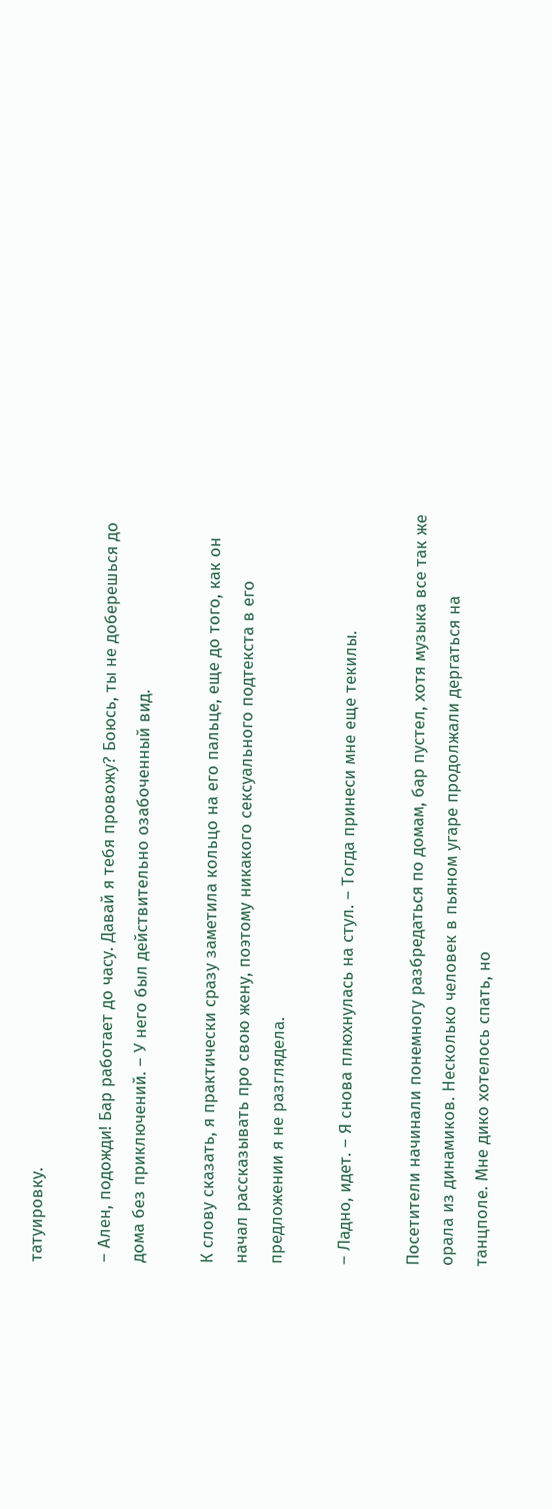татуировку.

– Ален, подожди! Бар работает до часу. Давай я тебя провожу? Боюсь, ты не доберешься до дома без приключений. – У него был действительно озабоченный вид.

К слову сказать, я практически сразу заметила кольцо на его пальце, еще до того, как он начал рассказывать про свою жену, поэтому никакого сексуального подтекста в его предложении я не разглядела.

– Ладно, идет. – Я снова плюхнулась на стул. – Тогда принеси мне еще текилы.

Посетители начинали понемногу разбредаться по домам, бар пустел, хотя музыка все так же орала из динамиков. Несколько человек в пьяном угаре продолжали дергаться на танцполе. Мне дико хотелось спать, но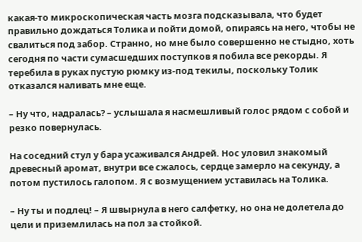какая-то микроскопическая часть мозга подсказывала, что будет правильно дождаться Толика и пойти домой, опираясь на него, чтобы не свалиться под забор. Странно, но мне было совершенно не стыдно, хоть сегодня по части сумасшедших поступков я побила все рекорды. Я теребила в руках пустую рюмку из-под текилы, поскольку Толик отказался наливать мне еще.

– Ну что, надралась? – услышала я насмешливый голос рядом с собой и резко повернулась.

На соседний стул у бара усаживался Андрей. Нос уловил знакомый древесный аромат, внутри все сжалось, сердце замерло на секунду, а потом пустилось галопом. Я с возмущением уставилась на Толика.

– Ну ты и подлец! – Я швырнула в него салфетку, но она не долетела до цели и приземлилась на пол за стойкой.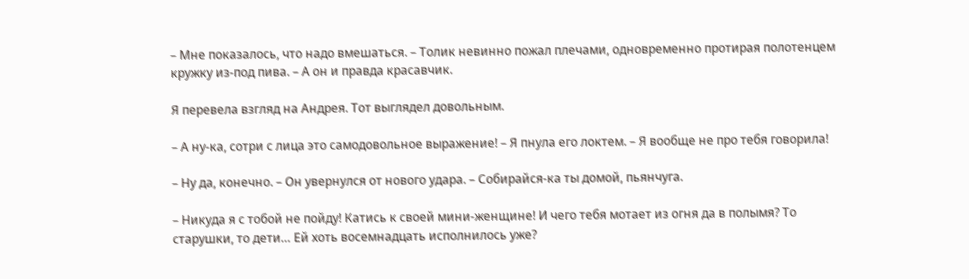– Мне показалось, что надо вмешаться. – Толик невинно пожал плечами, одновременно протирая полотенцем кружку из-под пива. – А он и правда красавчик.

Я перевела взгляд на Андрея. Тот выглядел довольным.

– А ну-ка, сотри с лица это самодовольное выражение! – Я пнула его локтем. – Я вообще не про тебя говорила!

– Ну да, конечно. – Он увернулся от нового удара. – Собирайся-ка ты домой, пьянчуга.

– Никуда я с тобой не пойду! Катись к своей мини-женщине! И чего тебя мотает из огня да в полымя? То старушки, то дети… Ей хоть восемнадцать исполнилось уже?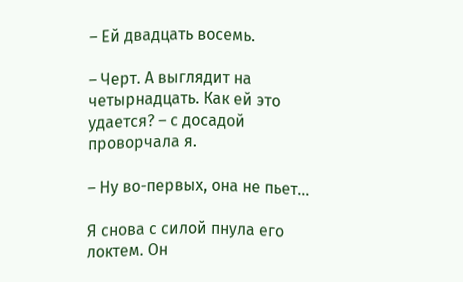– Ей двадцать восемь.

– Черт. А выглядит на четырнадцать. Как ей это удается? – с досадой проворчала я.

– Ну во-первых, она не пьет…

Я снова с силой пнула его локтем. Он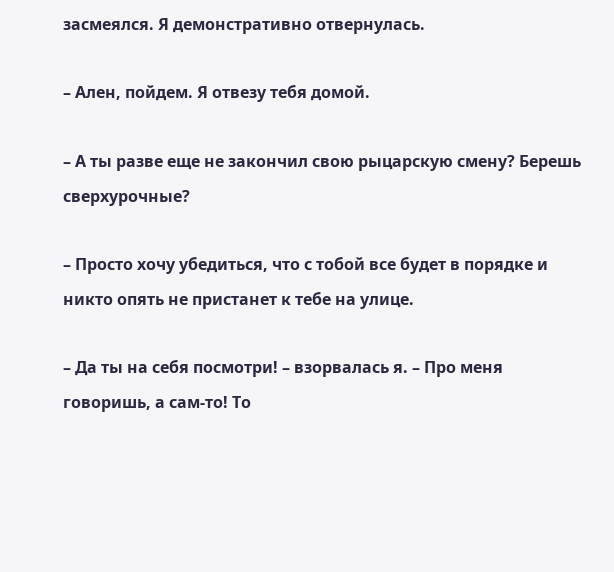засмеялся. Я демонстративно отвернулась.

– Ален, пойдем. Я отвезу тебя домой.

– А ты разве еще не закончил свою рыцарскую смену? Берешь сверхурочные?

– Просто хочу убедиться, что с тобой все будет в порядке и никто опять не пристанет к тебе на улице.

– Да ты на себя посмотри! – взорвалась я. – Про меня говоришь, а сам-то! То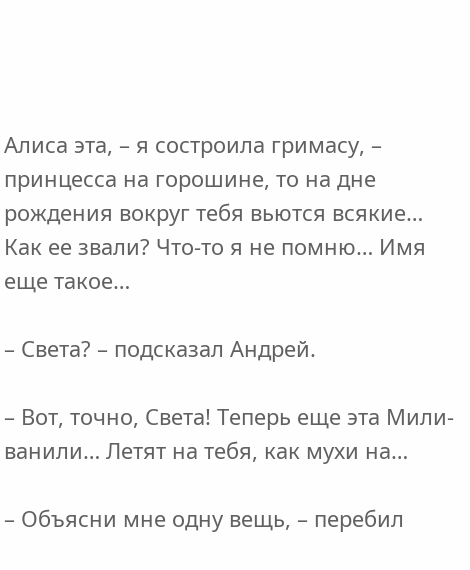Алиса эта, – я состроила гримасу, – принцесса на горошине, то на дне рождения вокруг тебя вьются всякие… Как ее звали? Что-то я не помню… Имя еще такое…

– Света? – подсказал Андрей.

– Вот, точно, Света! Теперь еще эта Мили-ванили… Летят на тебя, как мухи на…

– Объясни мне одну вещь, – перебил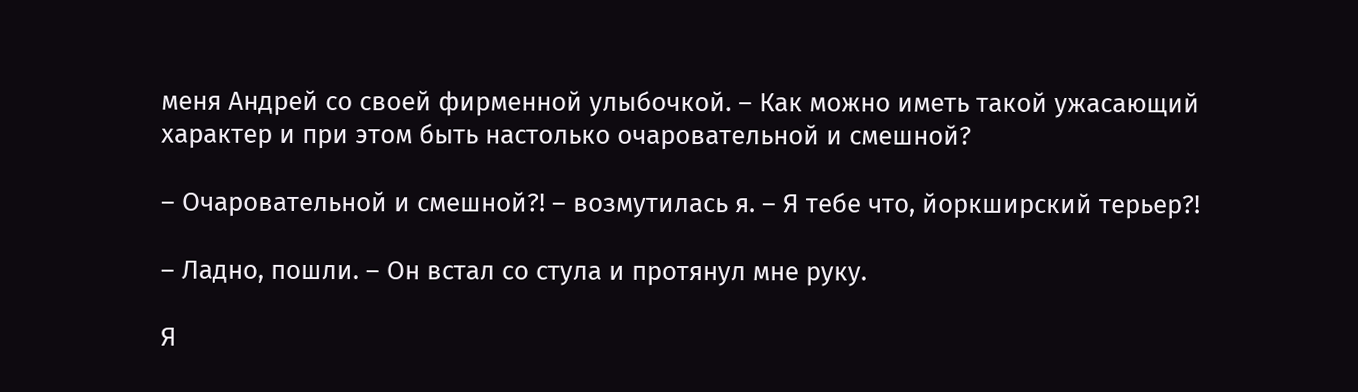меня Андрей со своей фирменной улыбочкой. – Как можно иметь такой ужасающий характер и при этом быть настолько очаровательной и смешной?

– Очаровательной и смешной?! – возмутилась я. – Я тебе что, йоркширский терьер?!

– Ладно, пошли. – Он встал со стула и протянул мне руку.

Я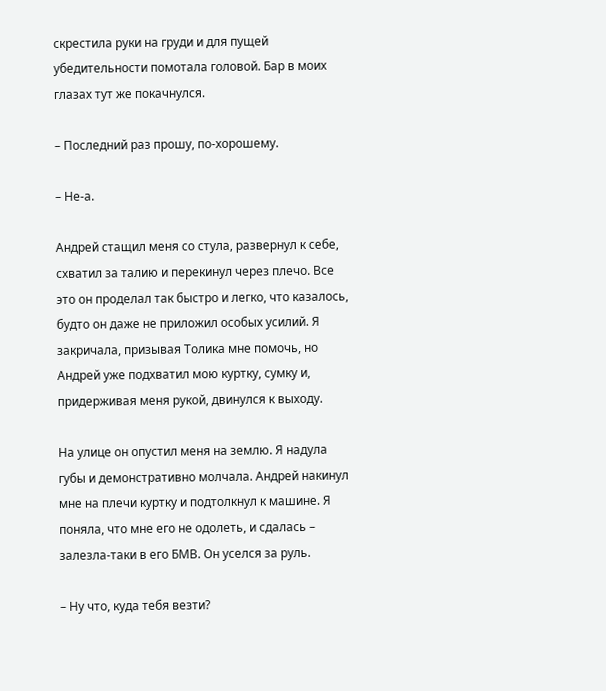скрестила руки на груди и для пущей убедительности помотала головой. Бар в моих глазах тут же покачнулся.

– Последний раз прошу, по-хорошему.

– Не-а.

Андрей стащил меня со стула, развернул к себе, схватил за талию и перекинул через плечо. Все это он проделал так быстро и легко, что казалось, будто он даже не приложил особых усилий. Я закричала, призывая Толика мне помочь, но Андрей уже подхватил мою куртку, сумку и, придерживая меня рукой, двинулся к выходу.

На улице он опустил меня на землю. Я надула губы и демонстративно молчала. Андрей накинул мне на плечи куртку и подтолкнул к машине. Я поняла, что мне его не одолеть, и сдалась – залезла-таки в его БМВ. Он уселся за руль.

– Ну что, куда тебя везти?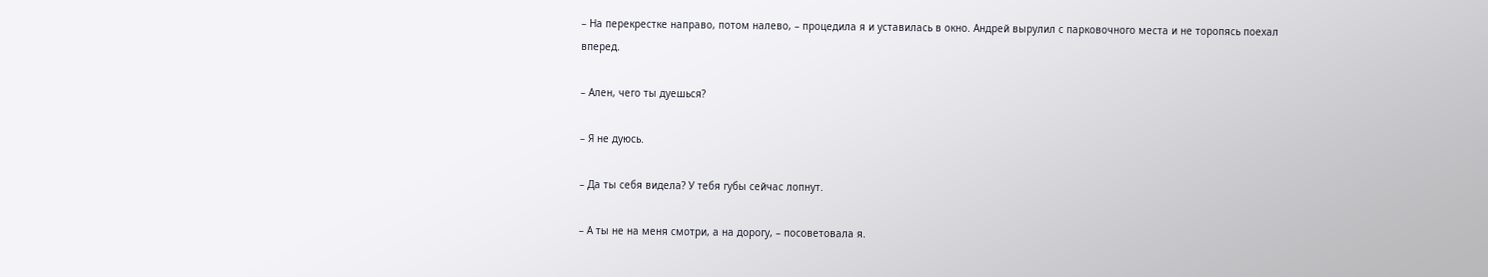– На перекрестке направо, потом налево, – процедила я и уставилась в окно. Андрей вырулил с парковочного места и не торопясь поехал вперед.

– Ален, чего ты дуешься?

– Я не дуюсь.

– Да ты себя видела? У тебя губы сейчас лопнут.

– А ты не на меня смотри, а на дорогу, – посоветовала я.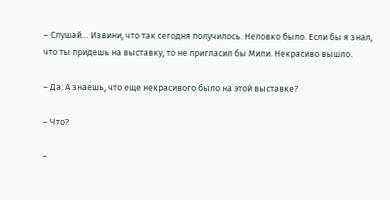– Слушай… Извини, что так сегодня получилось. Неловко было. Если бы я знал, что ты придешь на выставку, то не пригласил бы Мили. Некрасиво вышло.

– Да. А знаешь, что еще некрасивого было на этой выставке?

– Что?

–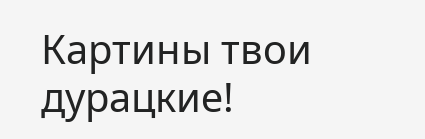Картины твои дурацкие!